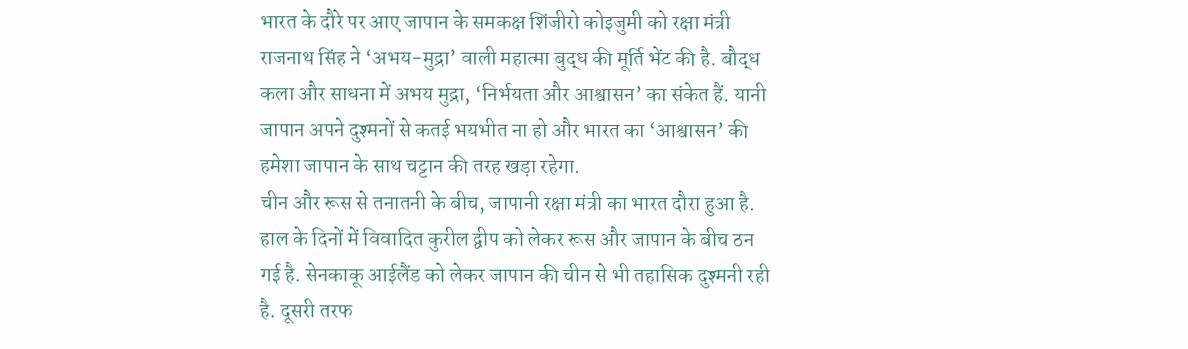भारत के दौरे पर आए जापान के समकक्ष शिंजीरो कोइजुमी को रक्षा मंत्री राजनाथ सिंह ने ‘अभय-मुद्रा’ वाली महात्मा बुद्ध की मूर्ति भेंट की है. बौद्ध कला और साधना में अभय मुद्रा, ‘निर्भयता और आश्वासन’ का संकेत हैं. यानी जापान अपने दुश्मनों से कतई भयभीत ना हो और भारत का ‘आश्वासन’ की हमेशा जापान के साथ चट्टान की तरह खड़ा रहेगा.
चीन और रूस से तनातनी के बीच, जापानी रक्षा मंत्री का भारत दौरा हुआ है. हाल के दिनों में विवादित कुरील द्वीप को लेकर रूस और जापान के बीच ठन गई है. सेनकाकू आईलैंड को लेकर जापान की चीन से भी तहासिक दुश्मनी रही है. दूसरी तरफ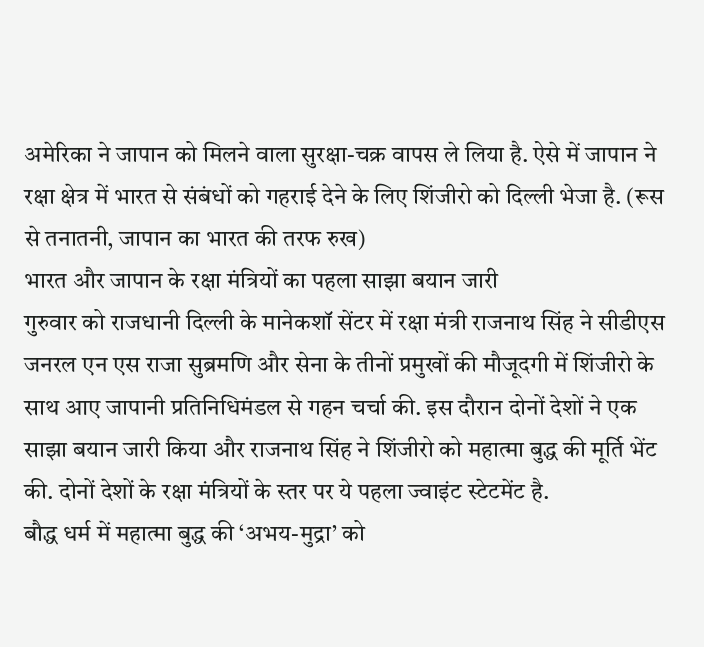अमेरिका ने जापान को मिलने वाला सुरक्षा-चक्र वापस ले लिया है. ऐसे में जापान ने रक्षा क्षेत्र में भारत से संबंधों को गहराई देने के लिए शिंजीरो को दिल्ली भेजा है. (रूस से तनातनी, जापान का भारत की तरफ रुख)
भारत और जापान के रक्षा मंत्रियों का पहला साझा बयान जारी
गुरुवार को राजधानी दिल्ली के मानेकशॉ सेंटर में रक्षा मंत्री राजनाथ सिंह ने सीडीएस जनरल एन एस राजा सुब्रमणि और सेना के तीनों प्रमुखों की मौजूदगी में शिंजीरो के साथ आए जापानी प्रतिनिधिमंडल से गहन चर्चा की. इस दौरान दोनों देशों ने एक साझा बयान जारी किया और राजनाथ सिंह ने शिंजीरो को महात्मा बुद्ध की मूर्ति भेंट की. दोनों देशों के रक्षा मंत्रियों के स्तर पर ये पहला ज्वाइंट स्टेटमेंट है.
बौद्ध धर्म में महात्मा बुद्ध की ‘अभय-मुद्रा’ को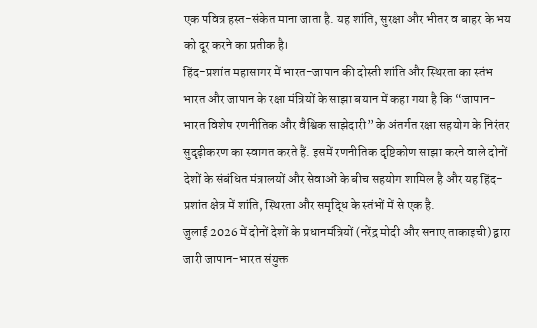एक पवित्र हस्त-संकेत माना जाता है. यह शांति, सुरक्षा और भीतर व बाहर के भय को दूर करने का प्रतीक है।
हिंद-प्रशांत महासागर में भारत-जापान की दोस्ती शांति और स्थिरता का स्तंभ
भारत और जापान के रक्षा मंत्रियों के साझा बयान में कहा गया है कि “जापान-भारत विशेष रणनीतिक और वैश्विक साझेदारी” के अंतर्गत रक्षा सहयोग के निरंतर सुदृढ़ीकरण का स्वागत करते हैं. इसमें रणनीतिक दृष्टिकोण साझा करने वाले दोनों देशों के संबंधित मंत्रालयों और सेवाओं के बीच सहयोग शामिल है और यह हिंद-प्रशांत क्षेत्र में शांति, स्थिरता और समृद्धि के स्तंभों में से एक है.
जुलाई 2026 में दोनों देशों के प्रधानमंत्रियों (नरेंद्र मोदी और सनाए ताकाइची) द्वारा जारी जापान-भारत संयुक्त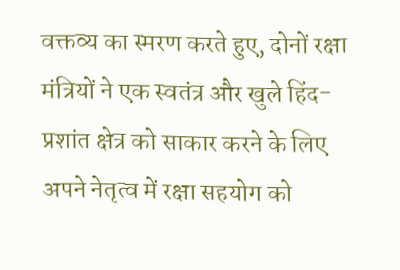वक्तव्य का स्मरण करते हुए, दोनों रक्षा मंत्रियों ने एक स्वतंत्र और खुले हिंद-प्रशांत क्षेत्र को साकार करने के लिए अपने नेतृत्व में रक्षा सहयोग को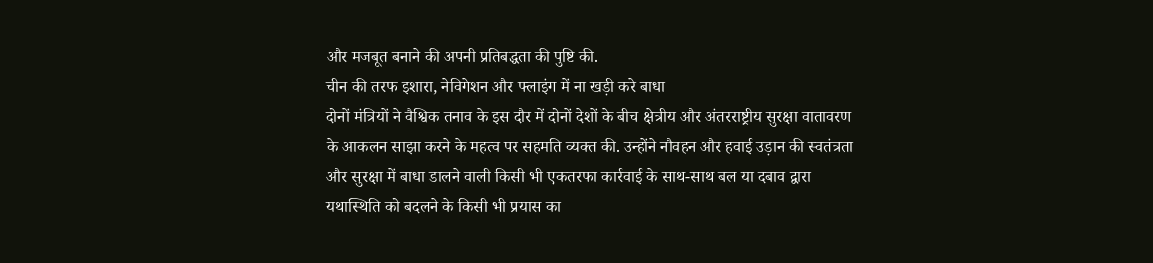और मजबूत बनाने की अपनी प्रतिबद्धता की पुष्टि की.
चीन की तरफ इशारा, नेविगेशन और फ्लाइंग में ना खड़ी करे बाधा
दोनों मंत्रियों ने वैश्विक तनाव के इस दौर में दोनों देशों के बीच क्षेत्रीय और अंतरराष्ट्रीय सुरक्षा वातावरण के आकलन साझा करने के महत्व पर सहमति व्यक्त की. उन्होंने नौवहन और हवाई उड़ान की स्वतंत्रता और सुरक्षा में बाधा डालने वाली किसी भी एकतरफा कार्रवाई के साथ-साथ बल या दबाव द्वारा यथास्थिति को बदलने के किसी भी प्रयास का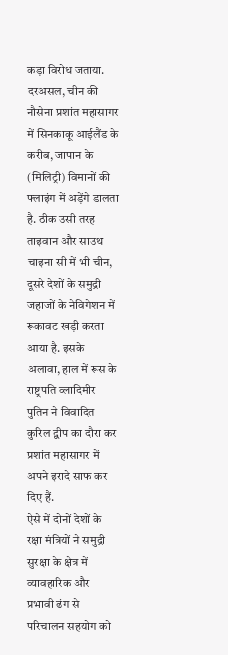कड़ा विरोध जताया.
दरअसल, चीन की नौसेना प्रशांत महासागर में सिनकाकू आईलैंड के करीब, जापान के (मिलिट्री) विमानों की फ्लाइंग में अड़ेंगे डालता है. ठीक उसी तरह ताइवान और साउथ चाइना सी में भी चीन, दूसरे देशों के समुद्री जहाजों के नेविगेशन में रूकावट खड़ी करता आया है. इसके अलावा, हाल में रूस के राष्ट्रपति व्लादिमीर पुतिन ने विवादित कुरिल द्वीप का दौरा कर प्रशांत महासागर में अपने इरादे साफ कर दिए हैं.
ऐसे में दोनों देशों के रक्षा मंत्रियों ने समुद्री सुरक्षा के क्षेत्र में व्यावहारिक और प्रभावी ढंग से परिचालन सहयोग को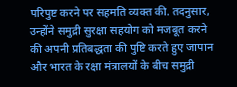परिपुष्ट करने पर सहमति व्यक्त की. तदनुसार, उन्होंने समुद्री सुरक्षा सहयोग को मजबूत करने की अपनी प्रतिबद्धता की पुष्टि करते हुए जापान और भारत के रक्षा मंत्रालयों के बीच समुद्री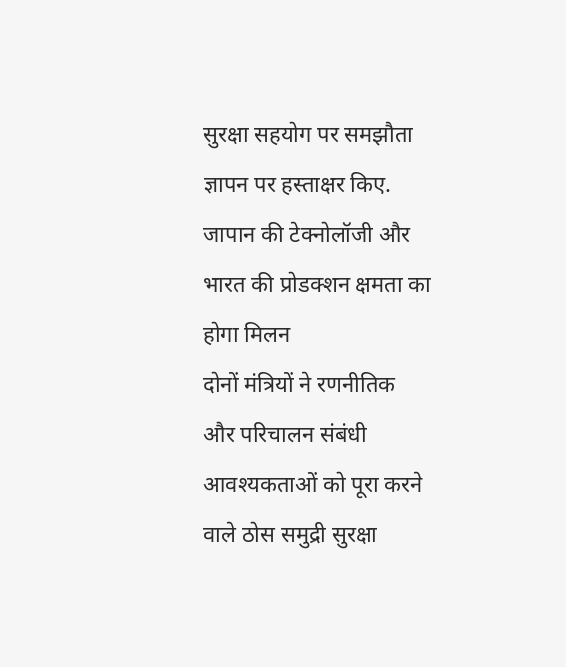सुरक्षा सहयोग पर समझौता ज्ञापन पर हस्ताक्षर किए.
जापान की टेक्नोलॉजी और भारत की प्रोडक्शन क्षमता का होगा मिलन
दोनों मंत्रियों ने रणनीतिक और परिचालन संबंधी आवश्यकताओं को पूरा करने वाले ठोस समुद्री सुरक्षा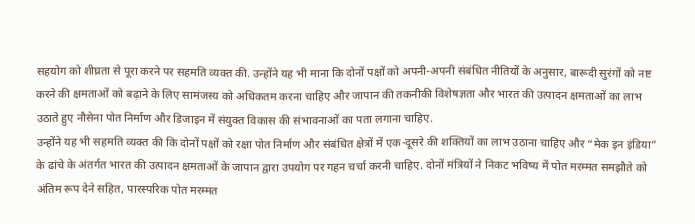सहयोग को शीघ्रता से पूरा करने पर सहमति व्यक्त की. उन्होंने यह भी माना कि दोनों पक्षों को अपनी-अपनी संबंधित नीतियों के अनुसार, बारूदी सुरंगों को नष्ट करने की क्षमताओं को बढ़ाने के लिए सामंजस्य को अधिकतम करना चाहिए और जापान की तकनीकी विशेषज्ञता और भारत की उत्पादन क्षमताओं का लाभ उठाते हुए नौसेना पोत निर्माण और डिजाइन में संयुक्त विकास की संभावनाओं का पता लगाना चाहिए.
उन्होंने यह भी सहमति व्यक्त की कि दोनों पक्षों को रक्षा पोत निर्माण और संबंधित क्षेत्रों में एक-दूसरे की शक्तियों का लाभ उठाना चाहिए और “मेक इन इंडिया” के ढांचे के अंतर्गत भारत की उत्पादन क्षमताओं के जापान द्वारा उपयोग पर गहन चर्चा करनी चाहिए. दोनों मंत्रियों ने निकट भविष्य में पोत मरम्मत समझौते को अंतिम रूप देने सहित, पारस्परिक पोत मरम्मत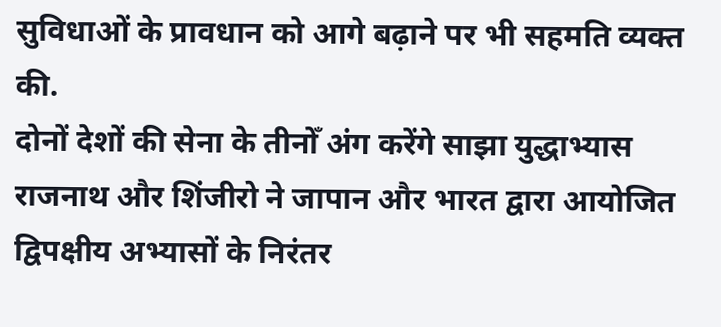सुविधाओं के प्रावधान को आगे बढ़ाने पर भी सहमति व्यक्त की.
दोनों देशों की सेना के तीनोँ अंग करेंगे साझा युद्धाभ्यास
राजनाथ और शिंजीरो ने जापान और भारत द्वारा आयोजित द्विपक्षीय अभ्यासों के निरंतर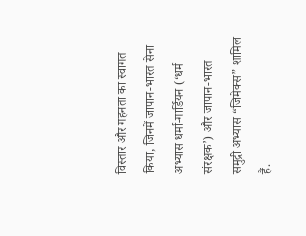विस्तार और गहनता का स्वागत किया, जिनमें जापान-भारत सेना अभ्यास धर्मा-गार्डियन (‘धर्म संरक्षक’) और जापान-भारत समुद्री अभ्यास “जिमेक्स” शामिल हैं.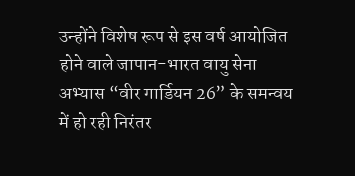उन्होंने विशेष रूप से इस वर्ष आयोजित होने वाले जापान-भारत वायु सेना अभ्यास “वीर गार्डियन 26” के समन्वय में हो रही निरंतर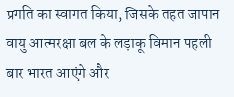प्रगति का स्वागत किया, जिसके तहत जापान वायु आत्मरक्षा बल के लड़ाकू विमान पहली बार भारत आएंगे और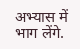अभ्यास में भाग लेंगे.